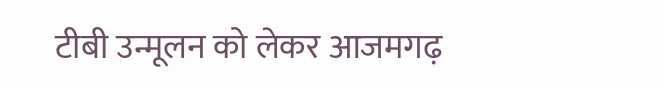टीबी उन्मूलन को लेकर आजमगढ़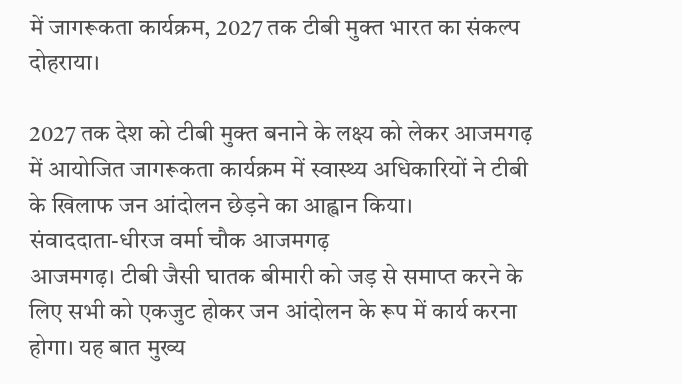में जागरूकता कार्यक्रम, 2027 तक टीबी मुक्त भारत का संकल्प दोहराया।

2027 तक देश को टीबी मुक्त बनाने के लक्ष्य को लेकर आजमगढ़ में आयोजित जागरूकता कार्यक्रम में स्वास्थ्य अधिकारियों ने टीबी के खिलाफ जन आंदोलन छेड़ने का आह्वान किया।
संवाददाता-धीरज वर्मा चौक आजमगढ़
आजमगढ़। टीबी जैसी घातक बीमारी को जड़ से समाप्त करने के लिए सभी को एकजुट होकर जन आंदोलन के रूप में कार्य करना होगा। यह बात मुख्य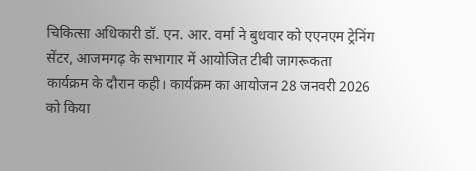चिकित्सा अधिकारी डॉ. एन. आर. वर्मा ने बुधवार को एएनएम ट्रेनिंग सेंटर, आजमगढ़ के सभागार में आयोजित टीबी जागरूकता कार्यक्रम के दौरान कही। कार्यक्रम का आयोजन 28 जनवरी 2026 को किया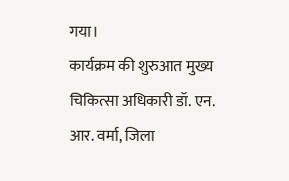गया।
कार्यक्रम की शुरुआत मुख्य चिकित्सा अधिकारी डॉ. एन. आर. वर्मा, जिला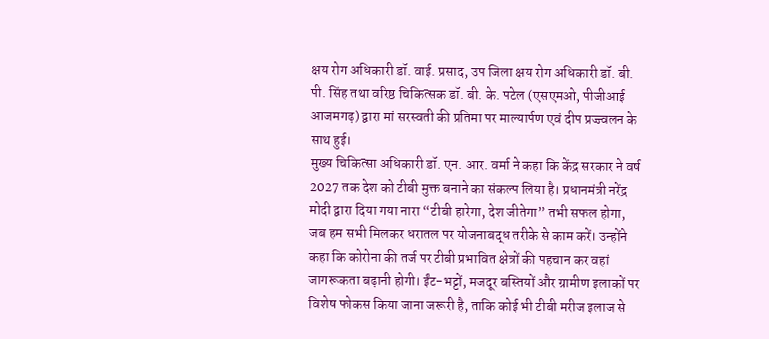क्षय रोग अधिकारी डॉ. वाई. प्रसाद, उप जिला क्षय रोग अधिकारी डॉ. बी. पी. सिंह तथा वरिष्ठ चिकित्सक डॉ. बी. के. पटेल (एसएमओ, पीजीआई आजमगढ़) द्वारा मां सरस्वती की प्रतिमा पर माल्यार्पण एवं दीप प्रज्ज्वलन के साथ हुई।
मुख्य चिकित्सा अधिकारी डॉ. एन. आर. वर्मा ने कहा कि केंद्र सरकार ने वर्ष 2027 तक देश को टीबी मुक्त बनाने का संकल्प लिया है। प्रधानमंत्री नरेंद्र मोदी द्वारा दिया गया नारा “टीबी हारेगा, देश जीतेगा” तभी सफल होगा, जब हम सभी मिलकर धरातल पर योजनाबद्ध तरीके से काम करें। उन्होंने कहा कि कोरोना की तर्ज पर टीबी प्रभावित क्षेत्रों की पहचान कर वहां जागरूकता बढ़ानी होगी। ईंट-भट्टों, मजदूर बस्तियों और ग्रामीण इलाकों पर विशेष फोकस किया जाना जरूरी है, ताकि कोई भी टीबी मरीज इलाज से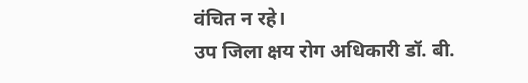वंचित न रहे।
उप जिला क्षय रोग अधिकारी डॉ. बी.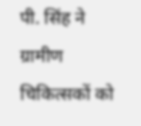पी. सिंह ने ग्रामीण चिकित्सकों को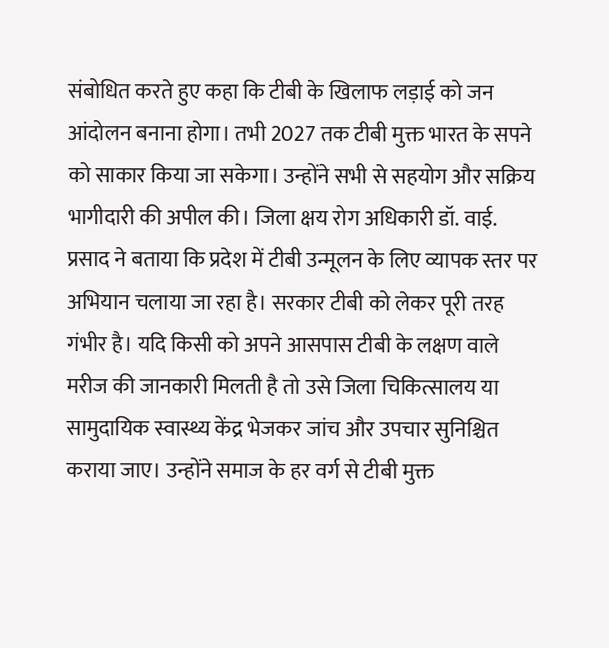संबोधित करते हुए कहा कि टीबी के खिलाफ लड़ाई को जन आंदोलन बनाना होगा। तभी 2027 तक टीबी मुक्त भारत के सपने को साकार किया जा सकेगा। उन्होंने सभी से सहयोग और सक्रिय भागीदारी की अपील की। जिला क्षय रोग अधिकारी डॉ. वाई. प्रसाद ने बताया कि प्रदेश में टीबी उन्मूलन के लिए व्यापक स्तर पर अभियान चलाया जा रहा है। सरकार टीबी को लेकर पूरी तरह गंभीर है। यदि किसी को अपने आसपास टीबी के लक्षण वाले मरीज की जानकारी मिलती है तो उसे जिला चिकित्सालय या सामुदायिक स्वास्थ्य केंद्र भेजकर जांच और उपचार सुनिश्चित कराया जाए। उन्होंने समाज के हर वर्ग से टीबी मुक्त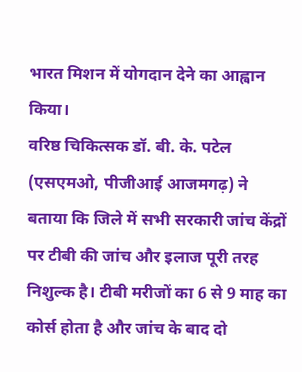भारत मिशन में योगदान देने का आह्वान किया।
वरिष्ठ चिकित्सक डॉ. बी. के. पटेल (एसएमओ, पीजीआई आजमगढ़) ने बताया कि जिले में सभी सरकारी जांच केंद्रों पर टीबी की जांच और इलाज पूरी तरह निशुल्क है। टीबी मरीजों का 6 से 9 माह का कोर्स होता है और जांच के बाद दो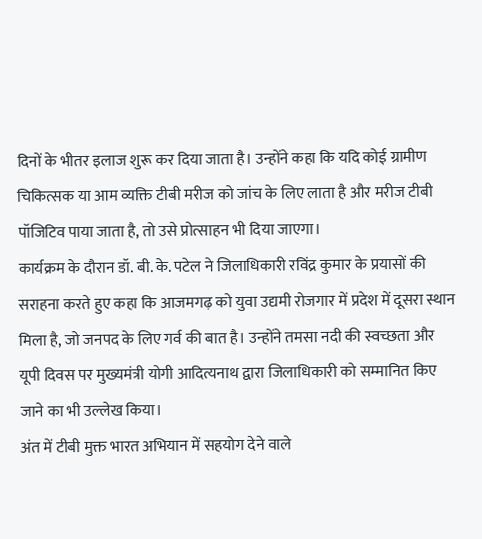दिनों के भीतर इलाज शुरू कर दिया जाता है। उन्होंने कहा कि यदि कोई ग्रामीण चिकित्सक या आम व्यक्ति टीबी मरीज को जांच के लिए लाता है और मरीज टीबी पॉजिटिव पाया जाता है, तो उसे प्रोत्साहन भी दिया जाएगा।
कार्यक्रम के दौरान डॉ. बी. के. पटेल ने जिलाधिकारी रविंद्र कुमार के प्रयासों की सराहना करते हुए कहा कि आजमगढ़ को युवा उद्यमी रोजगार में प्रदेश में दूसरा स्थान मिला है, जो जनपद के लिए गर्व की बात है। उन्होंने तमसा नदी की स्वच्छता और यूपी दिवस पर मुख्यमंत्री योगी आदित्यनाथ द्वारा जिलाधिकारी को सम्मानित किए जाने का भी उल्लेख किया।
अंत में टीबी मुक्त भारत अभियान में सहयोग देने वाले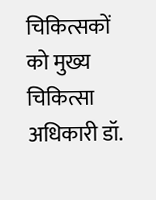चिकित्सकों को मुख्य चिकित्सा अधिकारी डॉ.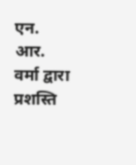एन. आर. वर्मा द्वारा प्रशस्ति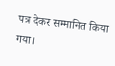पत्र देकर सम्मानित किया गया।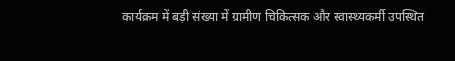कार्यक्रम में बड़ी संख्या में ग्रामीण चिकित्सक और स्वास्थ्यकर्मी उपस्थित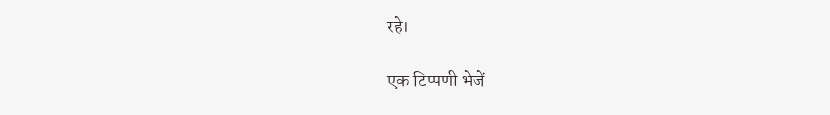रहे।

एक टिप्पणी भेजें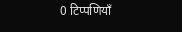0 टिप्पणियाँ